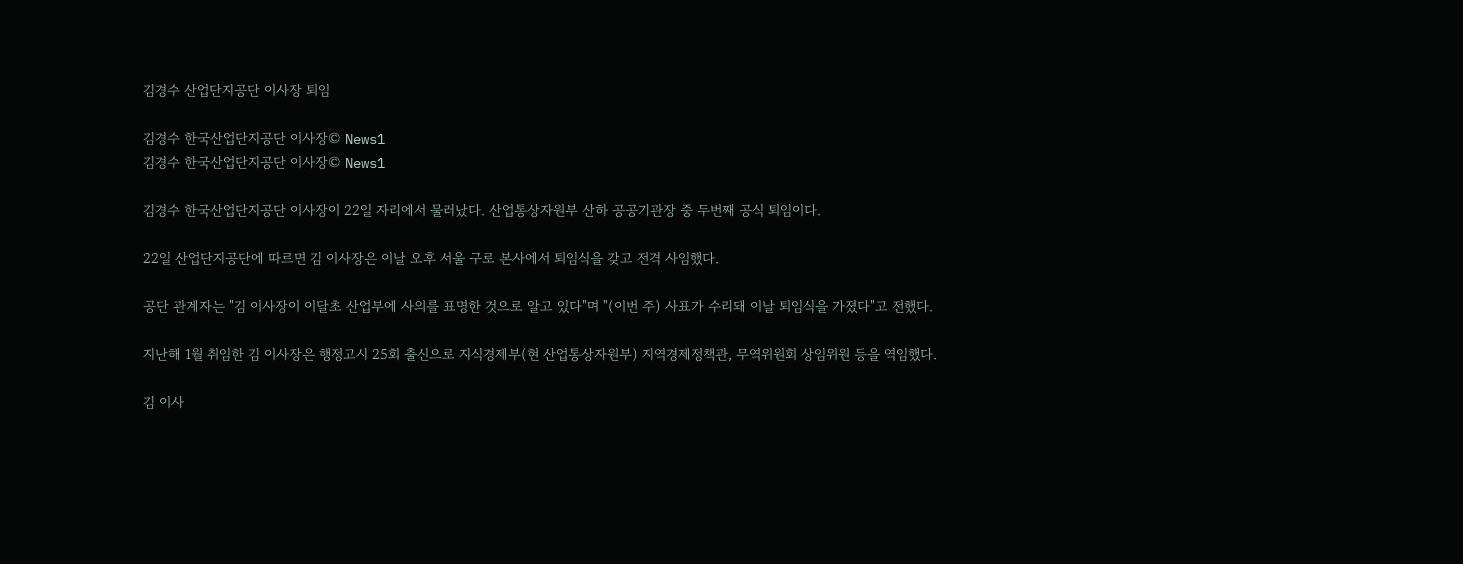김경수 산업단지공단 이사장 퇴임

김경수 한국산업단지공단 이사장© News1
김경수 한국산업단지공단 이사장© News1

김경수 한국산업단지공단 이사장이 22일 자리에서 물러났다. 산업통상자원부 산하 공공기관장 중 두번째 공식 퇴임이다.

22일 산업단지공단에 따르면 김 이사장은 이날 오후 서울 구로 본사에서 퇴임식을 갖고 전격 사임했다.

공단 관계자는 "김 이사장이 이달초 산업부에 사의를 표명한 것으로 알고 있다"며 "(이번 주) 사표가 수리돼 이날 퇴임식을 가졌다"고 전했다.

지난해 1월 취임한 김 이사장은 행정고시 25회 출신으로 지식경제부(현 산업통상자원부) 지역경제정책관, 무역위원회 상임위원 등을 역임했다.

김 이사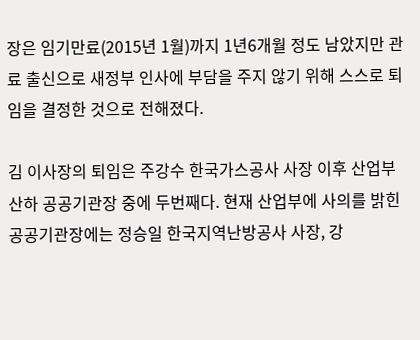장은 임기만료(2015년 1월)까지 1년6개월 정도 남았지만 관료 출신으로 새정부 인사에 부담을 주지 않기 위해 스스로 퇴임을 결정한 것으로 전해졌다.

김 이사장의 퇴임은 주강수 한국가스공사 사장 이후 산업부 산하 공공기관장 중에 두번째다. 현재 산업부에 사의를 밝힌 공공기관장에는 정승일 한국지역난방공사 사장, 강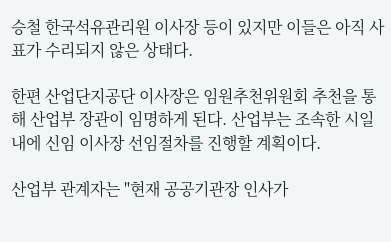승철 한국석유관리원 이사장 등이 있지만 이들은 아직 사표가 수리되지 않은 상태다.

한편 산업단지공단 이사장은 임원추천위원회 추천을 통해 산업부 장관이 임명하게 된다. 산업부는 조속한 시일내에 신임 이사장 선임절차를 진행할 계획이다.

산업부 관계자는 "현재 공공기관장 인사가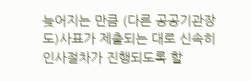늦어지는 만큼 (다른 공공기관장도)사표가 제출되는 대로 신속히 인사절차가 진행되도록 할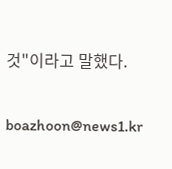것"이라고 말했다.

boazhoon@news1.kr